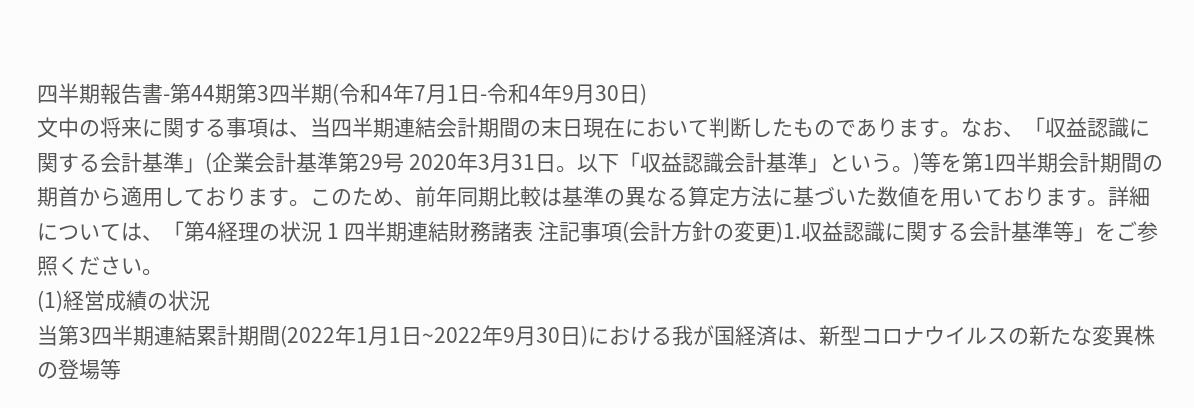四半期報告書-第44期第3四半期(令和4年7月1日-令和4年9月30日)
文中の将来に関する事項は、当四半期連結会計期間の末日現在において判断したものであります。なお、「収益認識に関する会計基準」(企業会計基準第29号 2020年3月31日。以下「収益認識会計基準」という。)等を第1四半期会計期間の期首から適用しております。このため、前年同期比較は基準の異なる算定方法に基づいた数値を用いております。詳細については、「第4経理の状況 1 四半期連結財務諸表 注記事項(会計方針の変更)1.収益認識に関する会計基準等」をご参照ください。
(1)経営成績の状況
当第3四半期連結累計期間(2022年1月1日~2022年9月30日)における我が国経済は、新型コロナウイルスの新たな変異株の登場等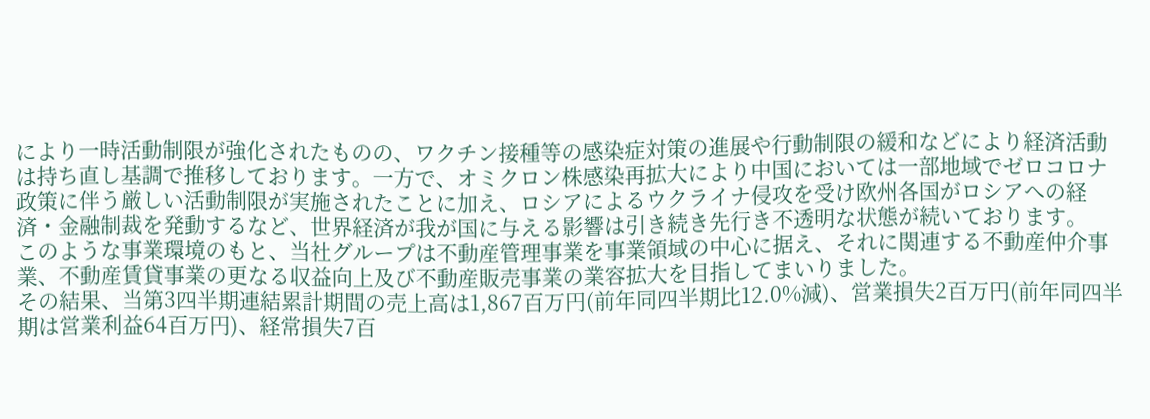により一時活動制限が強化されたものの、ワクチン接種等の感染症対策の進展や行動制限の緩和などにより経済活動は持ち直し基調で推移しております。一方で、オミクロン株感染再拡大により中国においては一部地域でゼロコロナ政策に伴う厳しい活動制限が実施されたことに加え、ロシアによるウクライナ侵攻を受け欧州各国がロシアへの経済・金融制裁を発動するなど、世界経済が我が国に与える影響は引き続き先行き不透明な状態が続いております。
このような事業環境のもと、当社グループは不動産管理事業を事業領域の中心に据え、それに関連する不動産仲介事業、不動産賃貸事業の更なる収益向上及び不動産販売事業の業容拡大を目指してまいりました。
その結果、当第3四半期連結累計期間の売上高は1,867百万円(前年同四半期比12.0%減)、営業損失2百万円(前年同四半期は営業利益64百万円)、経常損失7百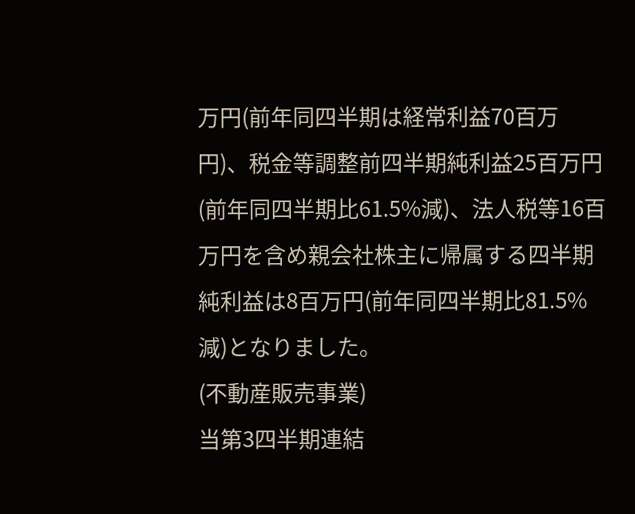万円(前年同四半期は経常利益70百万円)、税金等調整前四半期純利益25百万円(前年同四半期比61.5%減)、法人税等16百万円を含め親会社株主に帰属する四半期純利益は8百万円(前年同四半期比81.5%減)となりました。
(不動産販売事業)
当第3四半期連結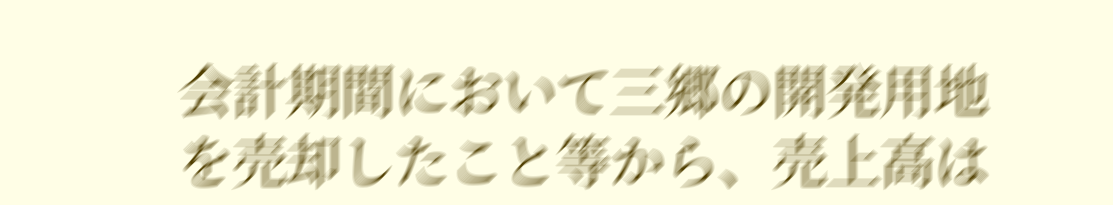会計期間において三郷の開発用地を売却したこと等から、売上高は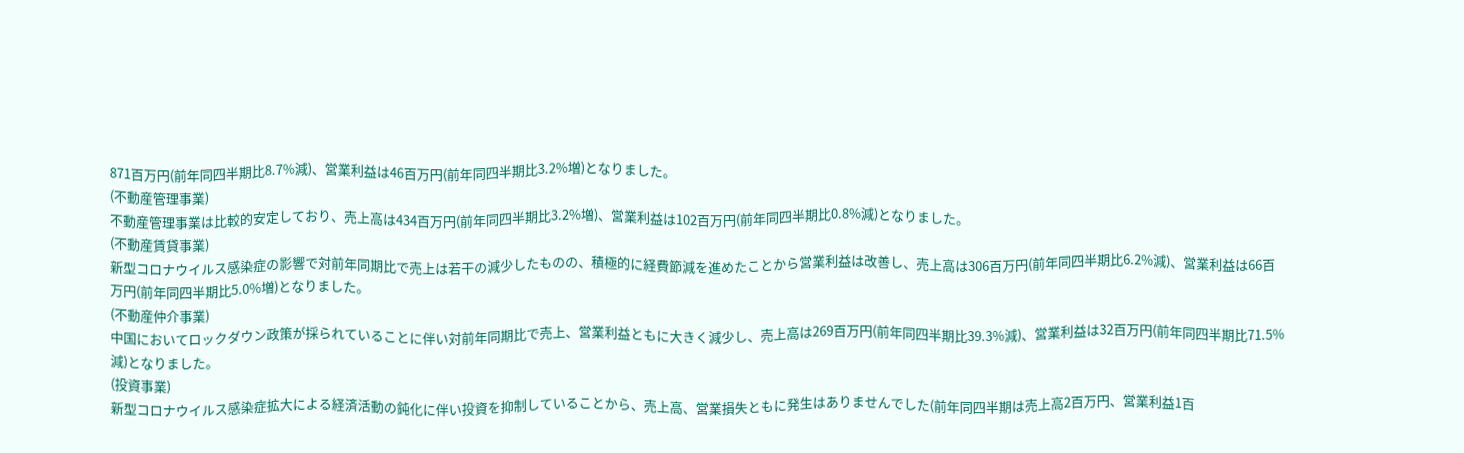871百万円(前年同四半期比8.7%減)、営業利益は46百万円(前年同四半期比3.2%増)となりました。
(不動産管理事業)
不動産管理事業は比較的安定しており、売上高は434百万円(前年同四半期比3.2%増)、営業利益は102百万円(前年同四半期比0.8%減)となりました。
(不動産賃貸事業)
新型コロナウイルス感染症の影響で対前年同期比で売上は若干の減少したものの、積極的に経費節減を進めたことから営業利益は改善し、売上高は306百万円(前年同四半期比6.2%減)、営業利益は66百万円(前年同四半期比5.0%増)となりました。
(不動産仲介事業)
中国においてロックダウン政策が採られていることに伴い対前年同期比で売上、営業利益ともに大きく減少し、売上高は269百万円(前年同四半期比39.3%減)、営業利益は32百万円(前年同四半期比71.5%減)となりました。
(投資事業)
新型コロナウイルス感染症拡大による経済活動の鈍化に伴い投資を抑制していることから、売上高、営業損失ともに発生はありませんでした(前年同四半期は売上高2百万円、営業利益1百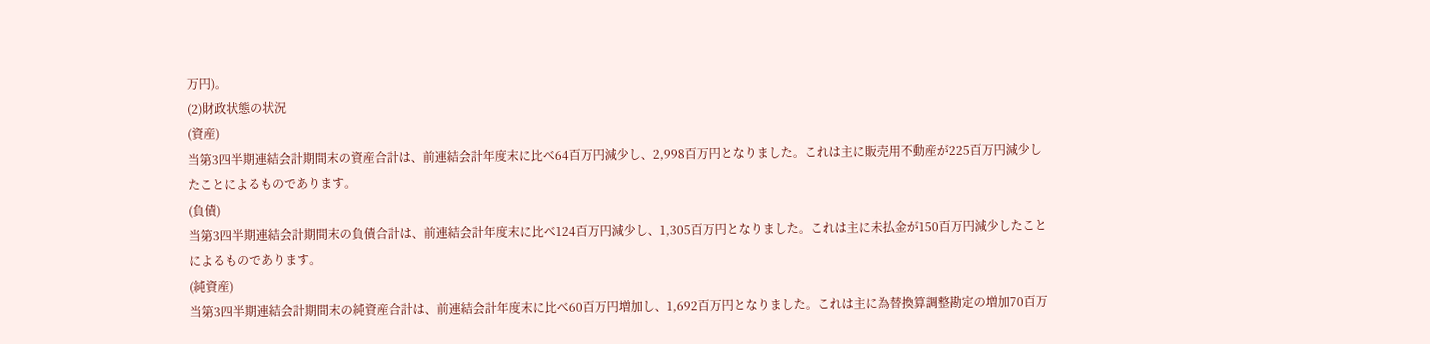万円)。
(2)財政状態の状況
(資産)
当第3四半期連結会計期間末の資産合計は、前連結会計年度末に比べ64百万円減少し、2,998百万円となりました。これは主に販売用不動産が225百万円減少したことによるものであります。
(負債)
当第3四半期連結会計期間末の負債合計は、前連結会計年度末に比べ124百万円減少し、1,305百万円となりました。これは主に未払金が150百万円減少したことによるものであります。
(純資産)
当第3四半期連結会計期間末の純資産合計は、前連結会計年度末に比べ60百万円増加し、1,692百万円となりました。これは主に為替換算調整勘定の増加70百万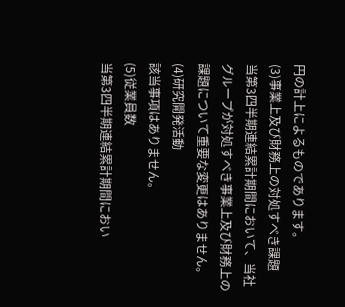円の計上によるものであります。
(3)事業上及び財務上の対処すべき課題
当第3四半期連結累計期間において、当社グループが対処すべき事業上及び財務上の課題について重要な変更はありません。
(4)研究開発活動
該当事項はありません。
(5)従業員数
当第3四半期連結累計期間におい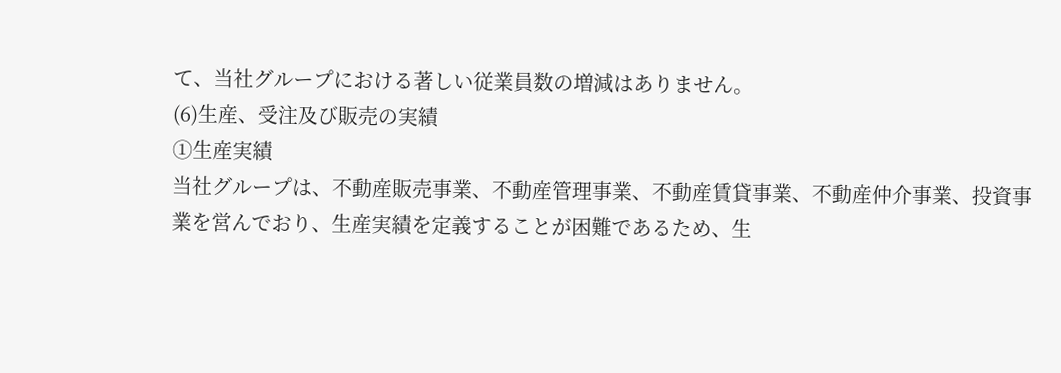て、当社グループにおける著しい従業員数の増減はありません。
(6)生産、受注及び販売の実績
①生産実績
当社グループは、不動産販売事業、不動産管理事業、不動産賃貸事業、不動産仲介事業、投資事業を営んでおり、生産実績を定義することが困難であるため、生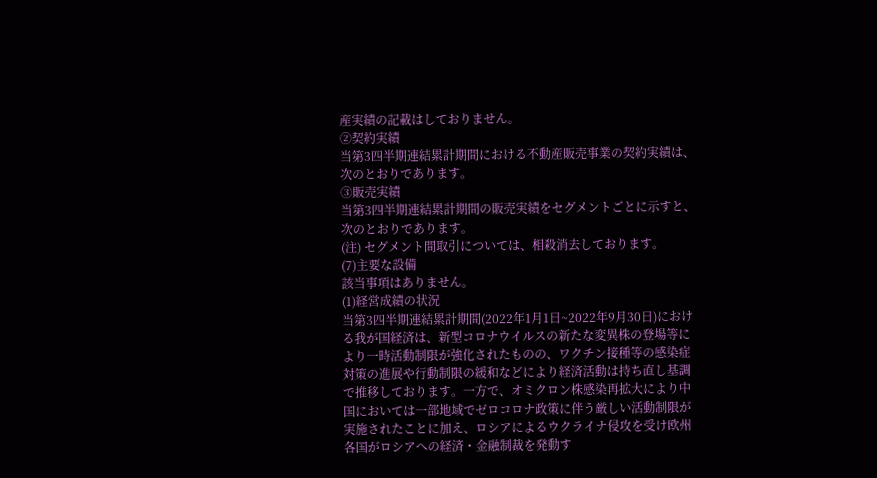産実績の記載はしておりません。
②契約実績
当第3四半期連結累計期間における不動産販売事業の契約実績は、次のとおりであります。
③販売実績
当第3四半期連結累計期間の販売実績をセグメントごとに示すと、次のとおりであります。
(注) セグメント間取引については、相殺消去しております。
(7)主要な設備
該当事項はありません。
(1)経営成績の状況
当第3四半期連結累計期間(2022年1月1日~2022年9月30日)における我が国経済は、新型コロナウイルスの新たな変異株の登場等により一時活動制限が強化されたものの、ワクチン接種等の感染症対策の進展や行動制限の緩和などにより経済活動は持ち直し基調で推移しております。一方で、オミクロン株感染再拡大により中国においては一部地域でゼロコロナ政策に伴う厳しい活動制限が実施されたことに加え、ロシアによるウクライナ侵攻を受け欧州各国がロシアへの経済・金融制裁を発動す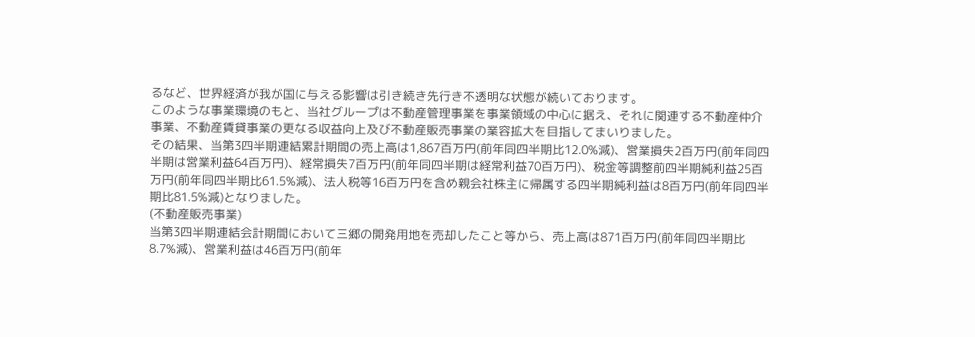るなど、世界経済が我が国に与える影響は引き続き先行き不透明な状態が続いております。
このような事業環境のもと、当社グループは不動産管理事業を事業領域の中心に据え、それに関連する不動産仲介事業、不動産賃貸事業の更なる収益向上及び不動産販売事業の業容拡大を目指してまいりました。
その結果、当第3四半期連結累計期間の売上高は1,867百万円(前年同四半期比12.0%減)、営業損失2百万円(前年同四半期は営業利益64百万円)、経常損失7百万円(前年同四半期は経常利益70百万円)、税金等調整前四半期純利益25百万円(前年同四半期比61.5%減)、法人税等16百万円を含め親会社株主に帰属する四半期純利益は8百万円(前年同四半期比81.5%減)となりました。
(不動産販売事業)
当第3四半期連結会計期間において三郷の開発用地を売却したこと等から、売上高は871百万円(前年同四半期比8.7%減)、営業利益は46百万円(前年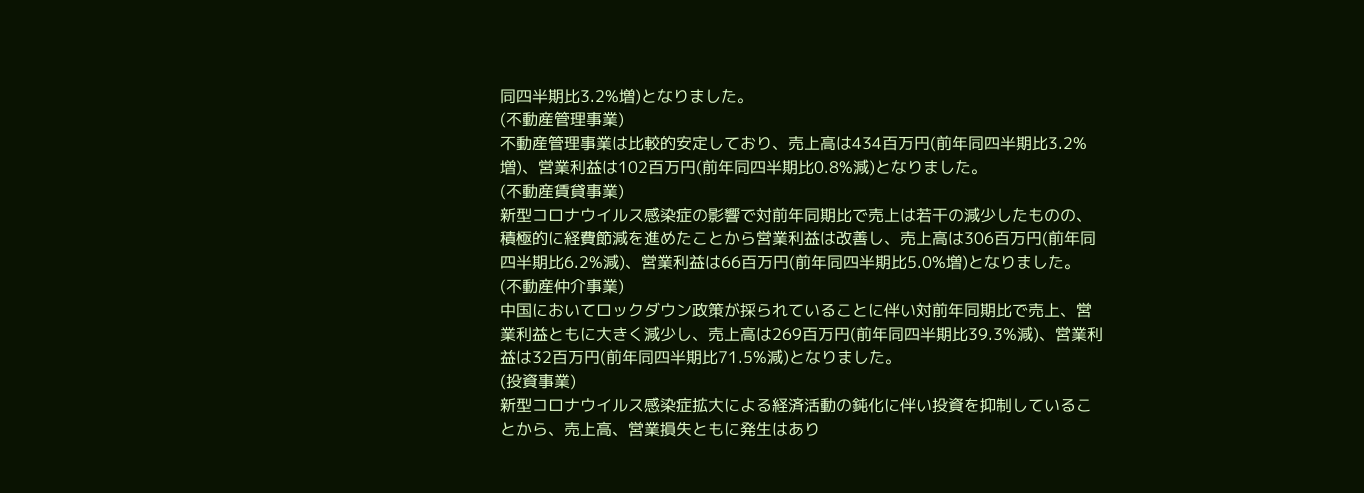同四半期比3.2%増)となりました。
(不動産管理事業)
不動産管理事業は比較的安定しており、売上高は434百万円(前年同四半期比3.2%増)、営業利益は102百万円(前年同四半期比0.8%減)となりました。
(不動産賃貸事業)
新型コロナウイルス感染症の影響で対前年同期比で売上は若干の減少したものの、積極的に経費節減を進めたことから営業利益は改善し、売上高は306百万円(前年同四半期比6.2%減)、営業利益は66百万円(前年同四半期比5.0%増)となりました。
(不動産仲介事業)
中国においてロックダウン政策が採られていることに伴い対前年同期比で売上、営業利益ともに大きく減少し、売上高は269百万円(前年同四半期比39.3%減)、営業利益は32百万円(前年同四半期比71.5%減)となりました。
(投資事業)
新型コロナウイルス感染症拡大による経済活動の鈍化に伴い投資を抑制していることから、売上高、営業損失ともに発生はあり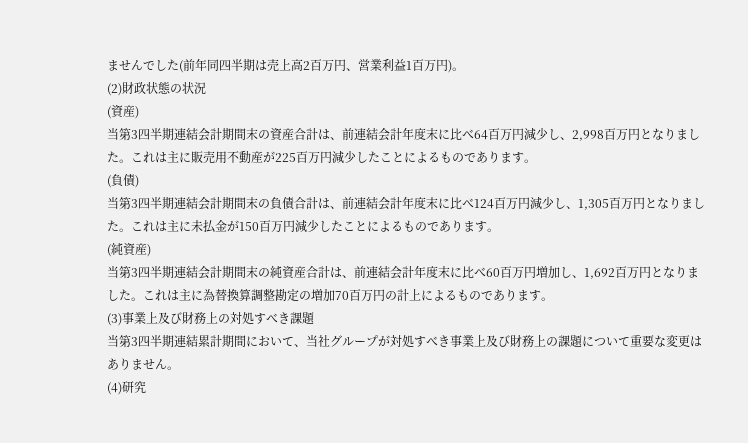ませんでした(前年同四半期は売上高2百万円、営業利益1百万円)。
(2)財政状態の状況
(資産)
当第3四半期連結会計期間末の資産合計は、前連結会計年度末に比べ64百万円減少し、2,998百万円となりました。これは主に販売用不動産が225百万円減少したことによるものであります。
(負債)
当第3四半期連結会計期間末の負債合計は、前連結会計年度末に比べ124百万円減少し、1,305百万円となりました。これは主に未払金が150百万円減少したことによるものであります。
(純資産)
当第3四半期連結会計期間末の純資産合計は、前連結会計年度末に比べ60百万円増加し、1,692百万円となりました。これは主に為替換算調整勘定の増加70百万円の計上によるものであります。
(3)事業上及び財務上の対処すべき課題
当第3四半期連結累計期間において、当社グループが対処すべき事業上及び財務上の課題について重要な変更はありません。
(4)研究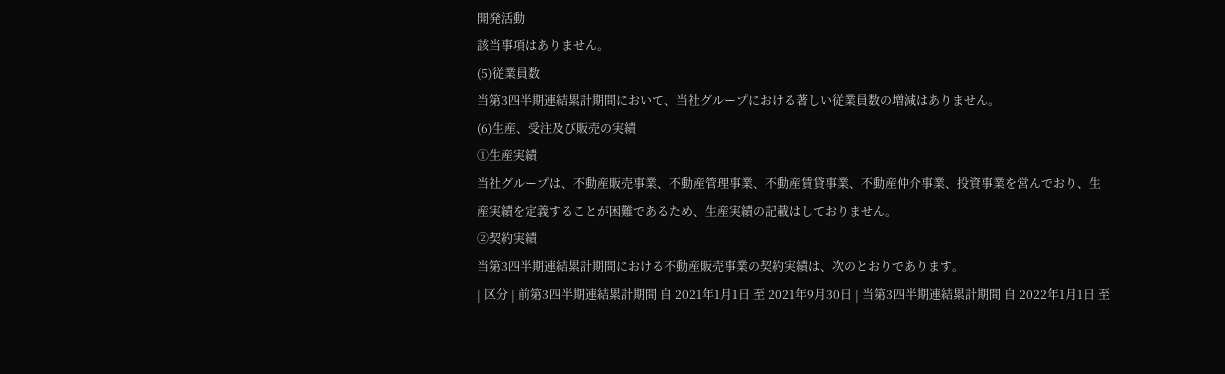開発活動
該当事項はありません。
(5)従業員数
当第3四半期連結累計期間において、当社グループにおける著しい従業員数の増減はありません。
(6)生産、受注及び販売の実績
①生産実績
当社グループは、不動産販売事業、不動産管理事業、不動産賃貸事業、不動産仲介事業、投資事業を営んでおり、生産実績を定義することが困難であるため、生産実績の記載はしておりません。
②契約実績
当第3四半期連結累計期間における不動産販売事業の契約実績は、次のとおりであります。
| 区分 | 前第3四半期連結累計期間 自 2021年1月1日 至 2021年9月30日 | 当第3四半期連結累計期間 自 2022年1月1日 至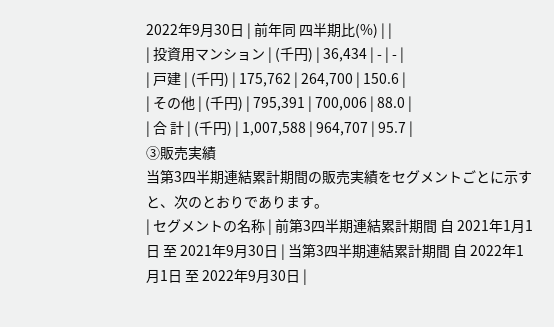2022年9月30日 | 前年同 四半期比(%) | |
| 投資用マンション | (千円) | 36,434 | - | - |
| 戸建 | (千円) | 175,762 | 264,700 | 150.6 |
| その他 | (千円) | 795,391 | 700,006 | 88.0 |
| 合 計 | (千円) | 1,007,588 | 964,707 | 95.7 |
③販売実績
当第3四半期連結累計期間の販売実績をセグメントごとに示すと、次のとおりであります。
| セグメントの名称 | 前第3四半期連結累計期間 自 2021年1月1日 至 2021年9月30日 | 当第3四半期連結累計期間 自 2022年1月1日 至 2022年9月30日 |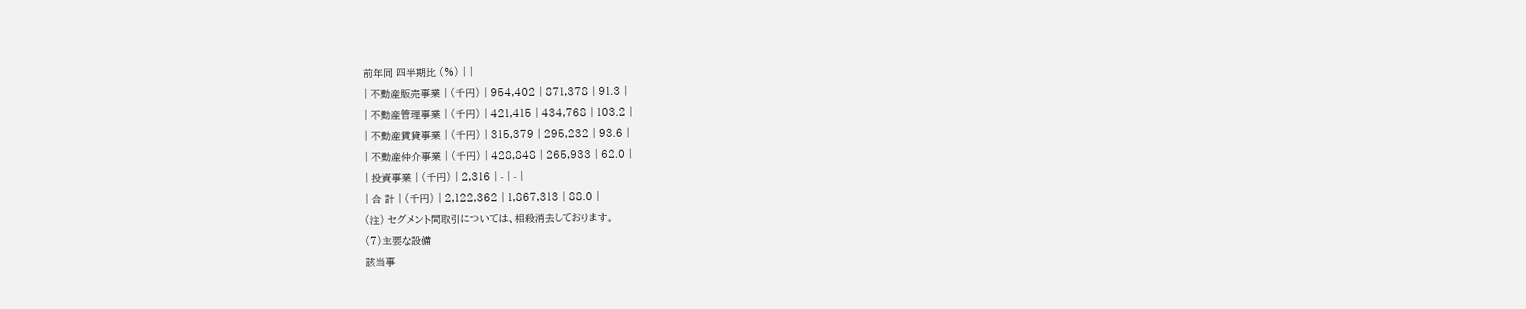前年同 四半期比 (%) | |
| 不動産販売事業 | (千円) | 954,402 | 871,378 | 91.3 |
| 不動産管理事業 | (千円) | 421,415 | 434,768 | 103.2 |
| 不動産賃貸事業 | (千円) | 315,379 | 295,232 | 93.6 |
| 不動産仲介事業 | (千円) | 428,848 | 265,933 | 62.0 |
| 投資事業 | (千円) | 2,316 | - | - |
| 合 計 | (千円) | 2,122,362 | 1,867,313 | 88.0 |
(注) セグメント間取引については、相殺消去しております。
(7)主要な設備
該当事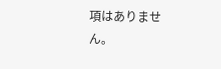項はありません。